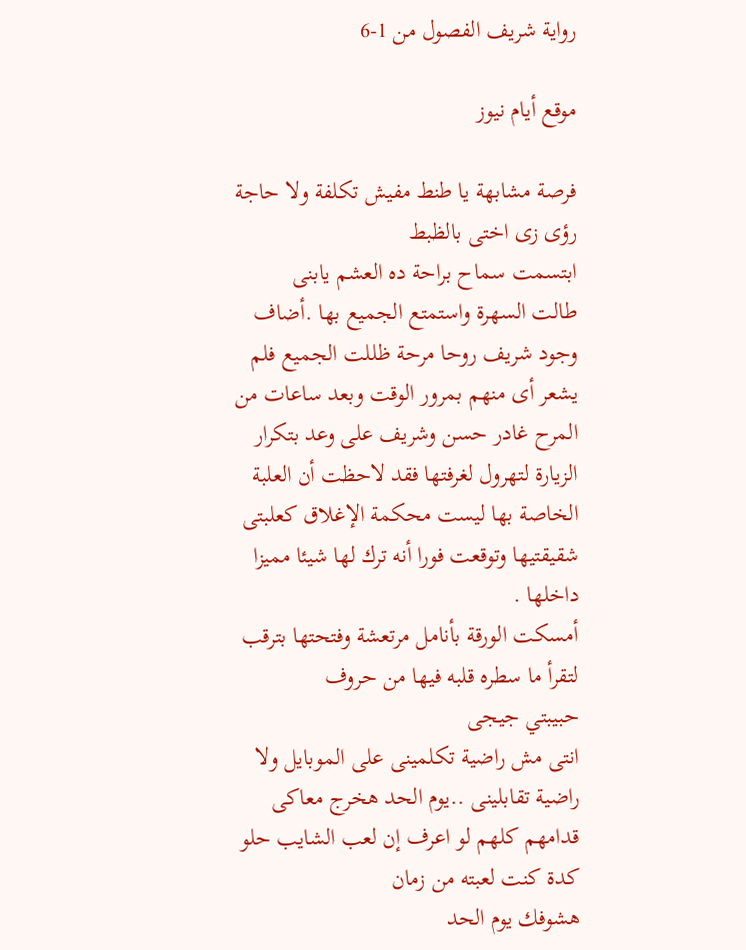رواية شريف الفصول من 1-6

موقع أيام نيوز

فرصة مشابهة يا طنط مفيش تكلفة ولا حاجة رؤى زى اختى بالظبط
ابتسمت سماح براحة ده العشم يابنى
طالت السهرة واستمتع الجميع بها .أضاف وجود شريف روحا مرحة ظللت الجميع فلم يشعر أى منهم بمرور الوقت وبعد ساعات من المرح غادر حسن وشريف على وعد بتكرار الزيارة لتهرول لغرفتها فقد لاحظت أن العلبة الخاصة بها ليست محكمة الإغلاق كعلبتى شقيقتيها وتوقعت فورا أنه ترك لها شيئا مميزا داخلها .
أمسكت الورقة بأنامل مرتعشة وفتحتها بترقب لتقرأ ما سطره قلبه فيها من حروف
حبيبتي جيجى
انتى مش راضية تكلمينى على الموبايل ولا راضية تقابلينى ..يوم الحد هخرج معاكى قدامهم كلهم لو اعرف إن لعب الشايب حلو كدة كنت لعبته من زمان
هشوفك يوم الحد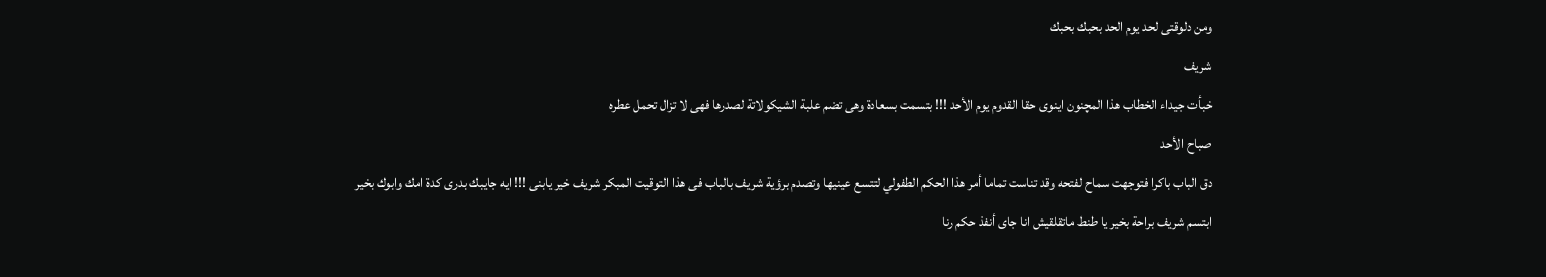ومن دلوقتى لحد يوم الحد بحبك بحبك
شريف
خبأت جيداء الخطاب هذا المچنون اينوى حقا القدوم يوم الأحد !!! بتسمت بسعادة وهى تضم علبة الشيكولاتة لصدرها فهى لا تزال تحمل عطره
صباح الأحد
دق الباب باكرا فتوجهت سماح لفتحه وقد تناست تماما أمر هذا الحكم الطفولي لتتسع عينيها وتصدم برؤية شريف بالباب فى هذا التوقيت المبكر شريف خير يابنى !!! ايه جايبك بدرى كدة امك وابوك بخير
ابتسم شريف براحة بخير يا طنط ماتقلقيش انا جاى أنفذ حكم رنا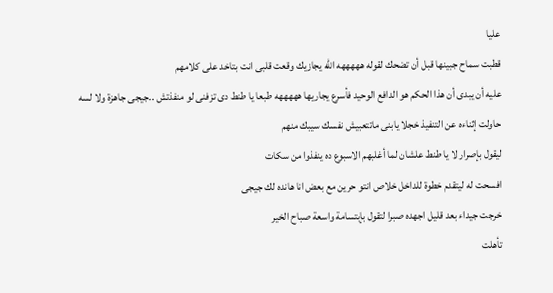عليا
قطبت سماح جبينها قبل أن تضحك لقوله هههههه الله يجازيك وقعت قلبى انت بتاخد على كلامهم
عليه أن يبدى أن هذا الحكم هو الدافع الوحيد فأسرع يجاريها هههههه طبعا يا طنط دى تزفنى لو منفذتش ..جيجى جاهزة ولا لسه
حاولت إثناءه عن التنفيذ خجلا يابنى ماتتعبيش نفسك سيبك منهم
ليقول بإصرار لا يا طنط علشان لما أغلبهم الاسبوع ده ينفذوا من سكات
افسحت له ليتقدم خطوة للداخل خلاص انتو حرين مع بعض انا هانده لك جيجى
خرجت جيداء بعد قليل اجهده صبرا لتقول بإبتسامة واسعة صباح الخير
تأهلت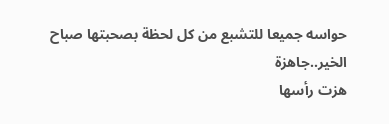حواسه جميعا للتشبع من كل لحظة بصحبتها صباح الخير..جاهزة
هزت رأسها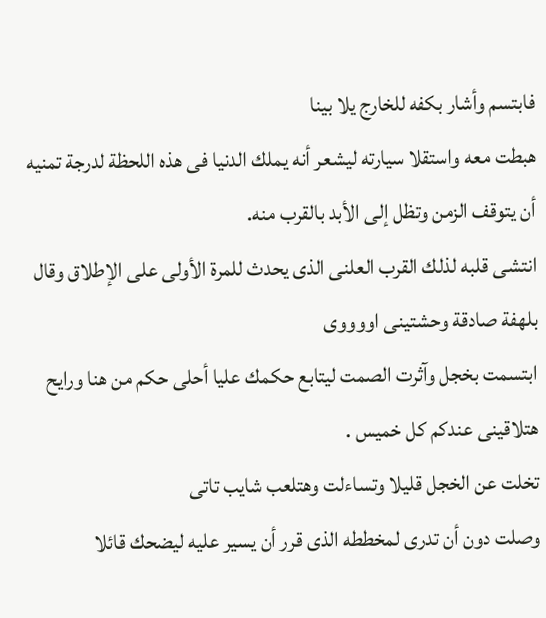فابتسم وأشار بكفه للخارج يلا بينا
هبطت معه واستقلا سيارته ليشعر أنه يملك الدنيا فى هذه اللحظة لدرجة تمنيه أن يتوقف الزمن وتظل إلى الأبد بالقرب منه.
انتشى قلبه لذلك القرب العلنى الذى يحدث للمرة الأولى على الإطلاق وقال بلهفة صادقة وحشتينى اووووى
ابتسمت بخجل وآثرت الصمت ليتابع حكمك عليا أحلى حكم من هنا ورايح هتلاقينى عندكم كل خميس .
تخلت عن الخجل قليلا وتساءلت وهتلعب شايب تاتى
وصلت دون أن تدرى لمخططه الذى قرر أن يسير عليه ليضحك قائلا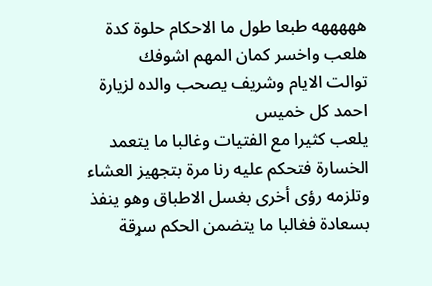هههههه طبعا طول ما الاحكام حلوة كدة هلعب واخسر كمان المهم اشوفك
توالت الايام وشريف يصحب والده لزيارة احمد كل خميس
يلعب كثيرا مع الفتيات وغالبا ما يتعمد الخسارة فتحكم عليه رنا مرة بتجهيز العشاء وتلزمه رؤى أخرى بغسل الاطباق وهو ينفذ بسعادة فغالبا ما يتضمن الحكم سړقة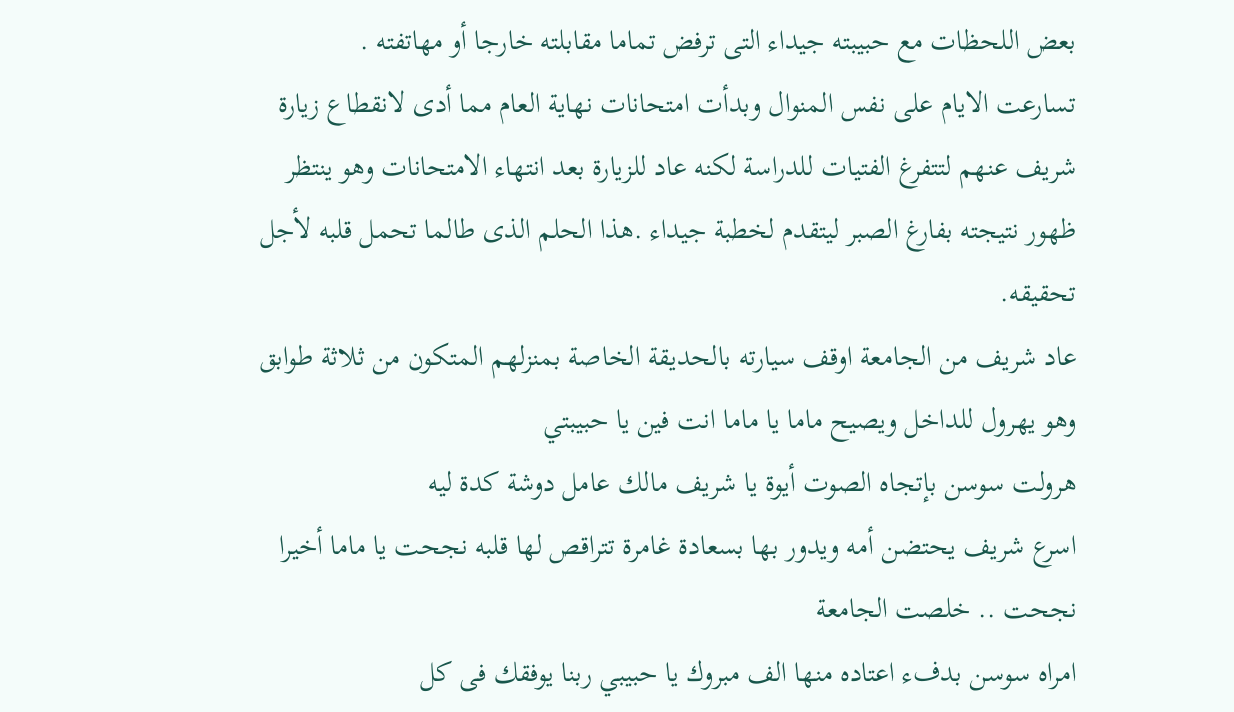بعض اللحظات مع حبيبته جيداء التى ترفض تماما مقابلته خارجا أو مهاتفته .
تسارعت الايام على نفس المنوال وبدأت امتحانات نهاية العام مما أدى لانقطاع زيارة شريف عنهم لتتفرغ الفتيات للدراسة لكنه عاد للزيارة بعد انتهاء الامتحانات وهو ينتظر ظهور نتيجته بفارغ الصبر ليتقدم لخطبة جيداء .هذا الحلم الذى طالما تحمل قلبه لأجل تحقيقه.
عاد شريف من الجامعة اوقف سيارته بالحديقة الخاصة بمنزلهم المتكون من ثلاثة طوابق وهو يهرول للداخل ويصيح ماما يا ماما انت فين يا حبيبتي
هرولت سوسن بإتجاه الصوت أيوة يا شريف مالك عامل دوشة كدة ليه
اسرع شريف يحتضن أمه ويدور بها بسعادة غامرة تتراقص لها قلبه نجحت يا ماما أخيرا نجحت .. خلصت الجامعة
امراه سوسن بدفء اعتاده منها الف مبروك يا حبيبي ربنا يوفقك فى كل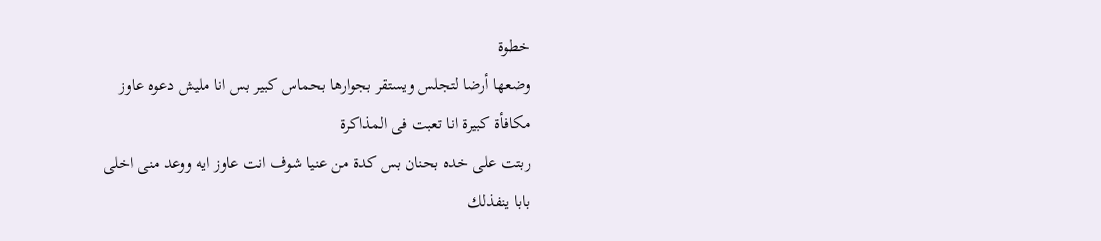خطوة
وضعها أرضا لتجلس ويستقر بجوارها بحماس كبير بس انا مليش دعوه عاوز مكافأة كبيرة انا تعبت فى المذاكرة
ربتت على خده بحنان بس كدة من عنيا شوف انت عاوز ايه ووعد منى اخلى بابا ينفذلك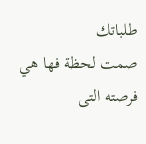طلباتك
صمت لحظة فها هي فرصته التى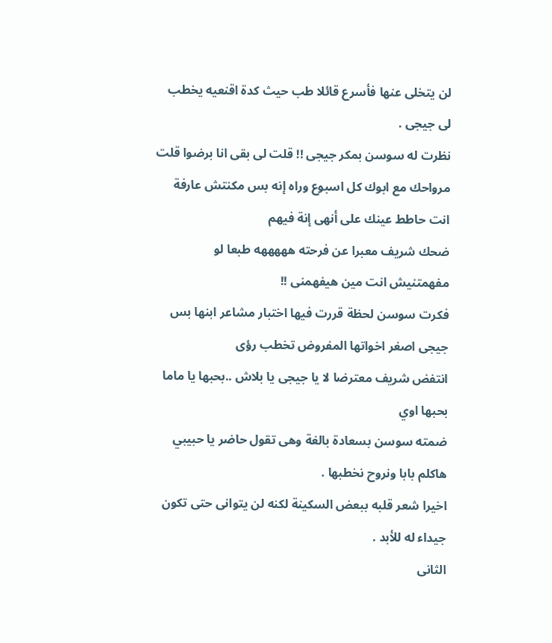لن يتخلى عنها فأسرع قائلا طب حيث كدة اقنعيه يخطب لى جيجى .
نظرت له سوسن بمكر جيجى !! قلت لى بقى انا برضوا قلت مرواحك مع ابوك كل اسبوع وراه إنه بس مكنتش عارفة انت حاطط عينك على أنهى إنة فيهم
ضحك شريف معبرا عن فرحته هههههه طبعا لو مفهمتنيش انت مين هيفهمنى !!
فكرت سوسن لحظة قررت فيها اختبار مشاعر ابنها بس جيجى اصغر اخواتها المفروض تخطب رؤى
انتفض شريف معترضا لا يا جيجى يا بلاش ..بحبها يا ماما بحبها اوي
ضمته سوسن بسعادة بالغة وهى تقول حاضر يا حبيبي هاكلم بابا ونروح نخطبها .
اخيرا شعر قلبه ببعض السکينة لكنه لن يتوانى حتى تكون جيداء له للأبد .
الثانى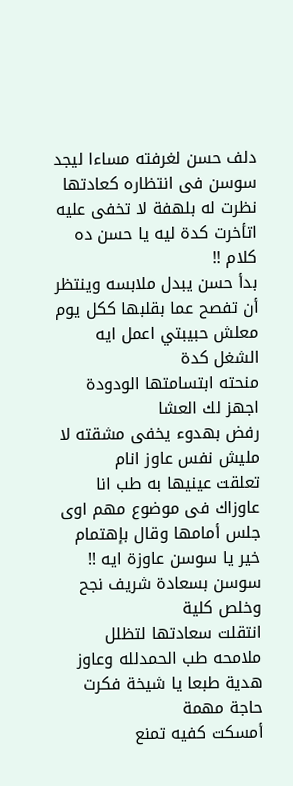دلف حسن لغرفته مساءا ليجد سوسن فى انتظاره كعادتها نظرت له بلهفة لا تخفى عليه اتأخرت كدة ليه يا حسن ده كلام !!
بدأ حسن يبدل ملابسه وينتظر أن تفصح عما بقلبها ككل يوم معلش حبيبتي اعمل ايه الشغل كدة
منحته ابتسامتها الودودة اجهز لك العشا
رفض بهدوء يخفى مشقته لا مليش نفس عاوز انام
تعلقت عينيها به طب انا عاوزاك فى موضوع مهم اوى
جلس أمامها وقال بإهتمام خير يا سوسن عاوزة ايه !!
سوسن بسعادة شريف نجح وخلص كلية
انتقلت سعادتها لتظلل ملامحه طب الحمدلله وعاوز هدية طبعا يا شيخة فكرت حاجة مهمة
أمسكت كفيه تمنع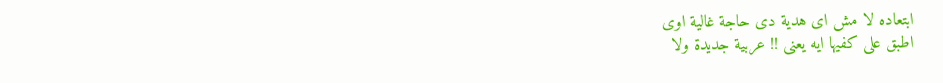ابتعاده لا مش اى هدية دى حاجة غالية اوى
اطبق على كفيها ايه يعنى !! عربية جديدة ولا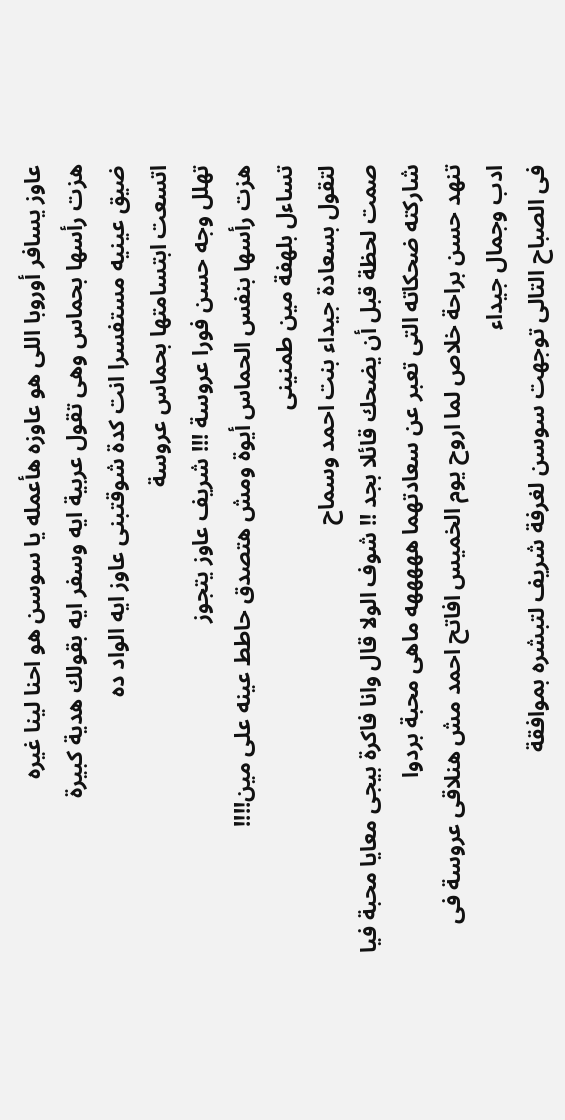عاوز يسافر أوروبا اللى هو عاوزه هأعمله يا سوسن هو احنا لينا غيره
هزت رأسها بحماس وهى تقول عربية ايه وسفر ايه بقولك هدية كبيرة
ضيق عينيه مستفسرا انت كدة شوقتبنى عاوز ايه الواد ده
اتسعت ابتسامتها بحماس عروسة
تهلل وجه حسن فورا عروسة !!! شريف عاوز يتجوز
هزت رأسها بنفس الحماس أيوة ومش هتصدق حاطط عينه على مين!!!!
تساءل بلهفة مين طمنينى
لتقول بسعادة جيداء بنت احمد وسماح
صمت لحظة قبل أن يضحك قائلا بجد !! شوف الولا قال وانا فاكرة بيجى معايا محبة فيا
شاركته ضحكاته التى تعبر عن سعادتهما هههههه ماهى محبة بردوا
تنهد حسن براحة خلاص لما اروح يوم الخميس افاتح احمد مش هنلاقى عروسة فى ادب وجمال جيداء
فى الصباح التالى توجهت سوسن لغرفة شريف لتبشره بموافقة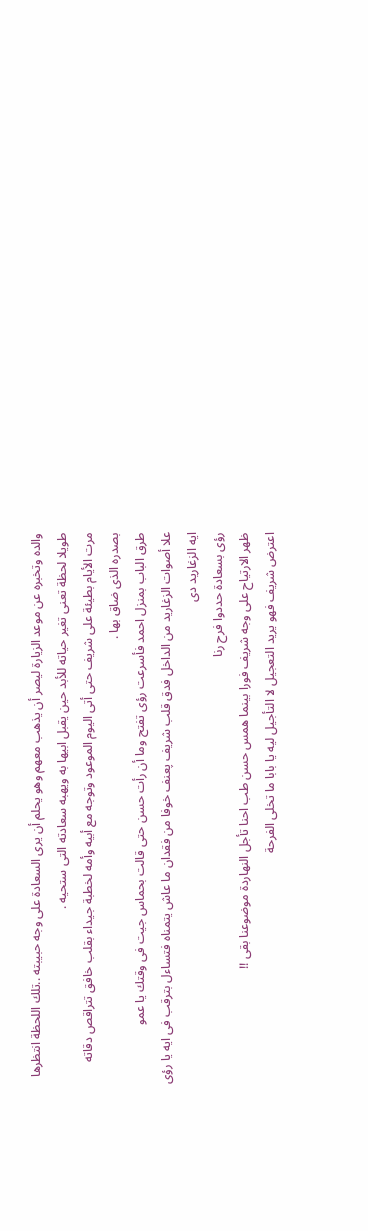والده وتخبره عن موعد الزيارة ليصر أن يذهب معهم وهو يحلم أن يرى السعادة على وجه حبيبته ..تلك اللحظة انتظرها طويلا لحظة تعنى تغير حياته للأبد حين يقبل ابيها به ويهبه سعادته التى ستحيه .
مرت الأيام بطيئة على شريف حتى أتى اليوم الموعود وتوجه مع أبيه وأمه لخطبة جيداء بقلب خافق تتراقص دقاته بصدره الذى ضاق بها .
طرق الباب بمنزل احمد فأسرعت رؤى تفتح وما أن رأت حسن حتى قالت بحماس جيت فى وقتك يا عمو
علا أصوات الزغاريد من الداخل فدق قلب شريف پعنف خوفا من فقدان ما عاش يتمناه فتساءل بترقب فى ايه يا رؤى ايه الزغاريد دى
رؤى بسعادة حددوا فرح رنا
ظهر الارتياح على وجه شريف فورا بينما همس حسن طب احنا تأجل النهاردة موضوعنا بقى !!
اعترض شريف فهو يريد التعجيل لا التأجيل ليه يا بابا ما تخلى الفرحة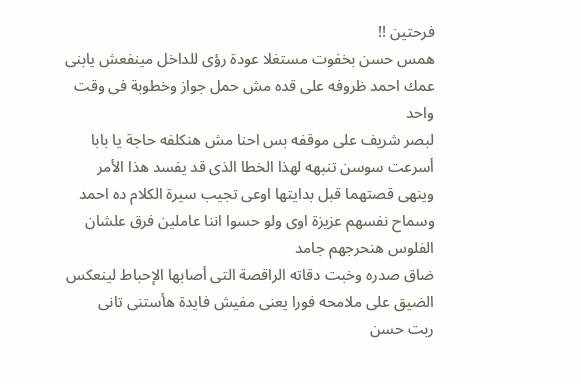فرحتين !!
همس حسن بخفوت مستغلا عودة رؤى للداخل مينفعش يابنى عمك احمد ظروفه على قده مش حمل جواز وخطوبة فى وقت واحد
لبصر شريف على موقفه بس احنا مش هنكلفه حاجة يا بابا
أسرعت سوسن تنبهه لهذا الخطا الذى قد يفسد هذا الأمر وينهى قصتهما قبل بدايتها اوعى تجيب سيرة الكلام ده احمد وسماح نفسهم عزيزة اوى ولو حسوا اننا عاملين فرق علشان الفلوس هنحرجهم جامد
ضاق صدره وخبت دقاته الراقصة التى أصابها الإحباط لينعكس الضيق على ملامحه فورا يعنى مفيش فايدة هأستنى تانى
ربت حسن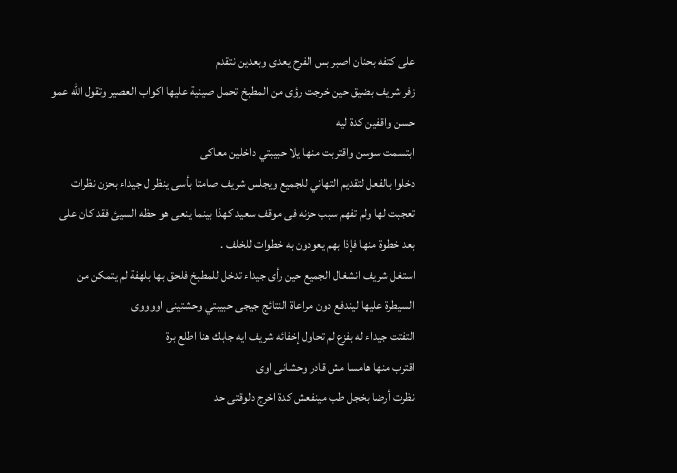على كتفه بحنان اصبر بس الفرح يعدى وبعدين نتقدم
زفر شريف بضيق حين خرجت رؤى من المطبخ تحمل صينية عليها اكواب العصير وتقول الله عمو حسن واقفين كدة ليه
ابتسمت سوسن واقتربت منها يلا حبيبتي داخلين معاكى
دخلوا بالفعل لتقديم التهاني للجميع ويجلس شريف صامتا بأسى ينظر ل جيداء بحزن نظرات تعجبت لها ولم تفهم سبب حزنه فى موقف سعيد كهذا بينما ينعى هو حظه السيئ فقد كان على بعد خطوة منها فإذا بهم يعودون به خطوات للخلف .
استغل شريف انشغال الجميع حين رأى جيداء تدخل للمطبخ فلحق بها بلهفة لم يتمكن من السيطرة عليها ليندفع دون مراعاة النتائج جيجى حبيبتي وحشتينى اووووى
التفتت جيداء له بفزع لم تحاول إخفائه شريف ايه جابك هنا اطلع برة
اقترب منها هامسا مش قادر وحشانى اوى
نظرت أرضا بخجل طب مينفعش كدة اخرج دلوقتى حد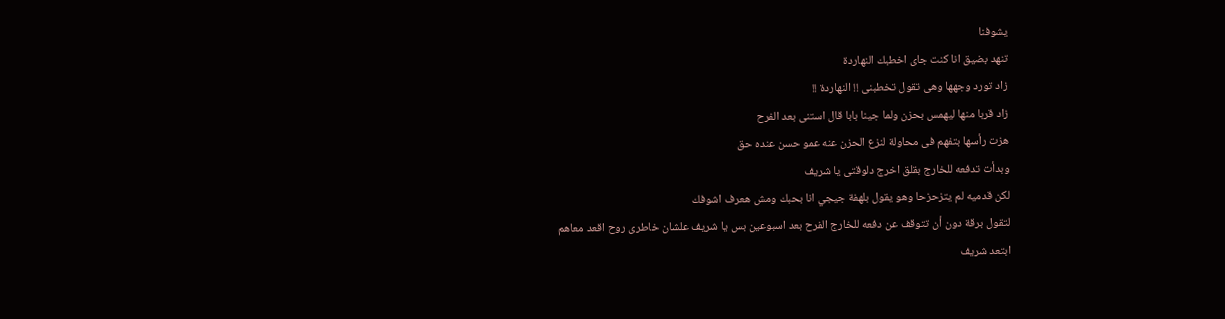يشوفنا
تنهد بضيق انا كنت جاى اخطبك النهاردة
زاد تورد وجهها وهى تقول تخطبنى !! النهاردة !!
زاد قربا منها ليهمس بحزن ولما جينا بابا قال استنى بعد الفرح
هزت رأسها بتفهم فى محاولة لنزع الحزن عنه عمو حسن عنده حق
وبدأت تدفعه للخارج بقلق اخرج دلوقتى يا شريف
لكن قدميه لم يتزحزحا وهو يقول بلهفة جيجي انا بحبك ومش هعرف اشوفك
لتقول برقة دون أن تتوقف عن دفعه للخارج الفرح بعد اسبوعين بس يا شريف علشان خاطرى روح اقعد معاهم
ابتعد شريف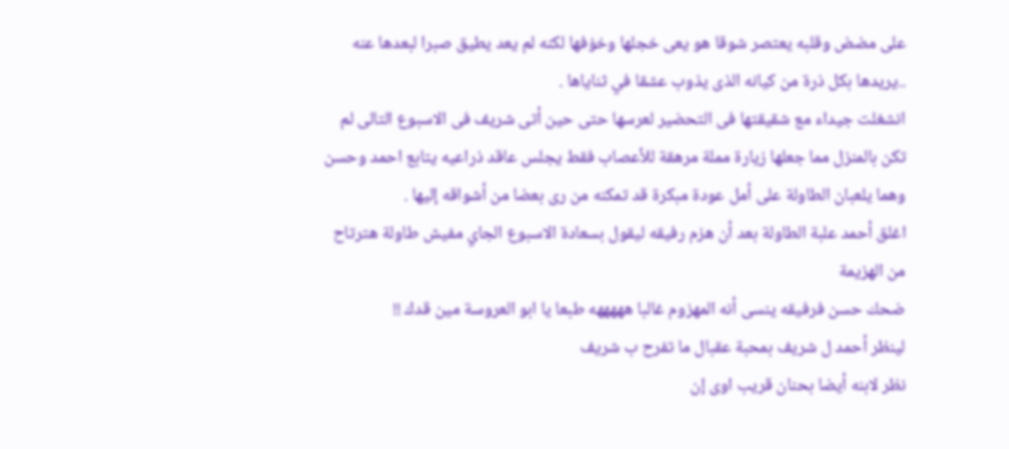على مضض وقلبه يعتصر شوقا هو يعى خجلها وخۏفها لكنه لم يعد يطيق صبرا لبعدها عنه ..يريدها بكل ذرة من كيانه الذى يذوب عشقا في ثناياها .
انشغلت جيداء مع شقيقتها فى التحضير لعرسها حتى حين أتى شريف فى الاسبوع التالى لم تكن بالمنزل مما جعلها زيارة مملة مرهقة للأعصاب فقط يجلس عاقد ذراعيه يتابع احمد وحسن وهما يلعبان الطاولة على أمل عودة مبكرة قد تمكنه من رى بعضا من أشواقه إليها .
اغلق أحمد علبة الطاولة بعد أن هزم رفيقه ليقول بسعادة الاسبوع الجاي مفيش طاولة هترتاح من الهزيمة
ضحك حسن فرفيقه ينسى أنه المهزوم غالبا هههههه طبعا يا ابو العروسة مين قدك !!
لينظر أحمد ل شريف بمحبة عقبال ما تفرح ب شريف
نظر لابنه أيضا بحنان قريب اوى إن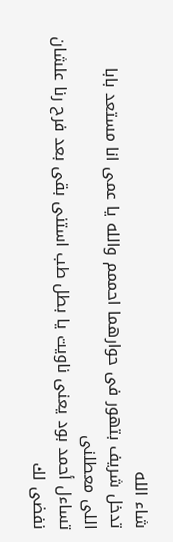شاء الله
تدخل شريف بتهور فى حوارهما احممم والله يا عمى انا مستعد بابا اللى معطلنى
تساءل أحمد بود يعنى ناويت يا بطل طب استنى بقى بعد فرح رنا علشان نفضى لك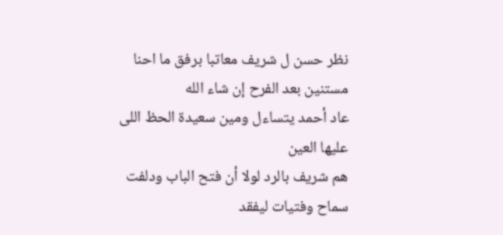نظر حسن ل شريف معاتبا برفق ما احنا مستنين بعد الفرح إن شاء الله
عاد أحمد يتساءل ومين سعيدة الحظ اللى عليها العين
هم شريف بالرد لولا أن فتح الباب ودلفت سماح وفتيات ليفقد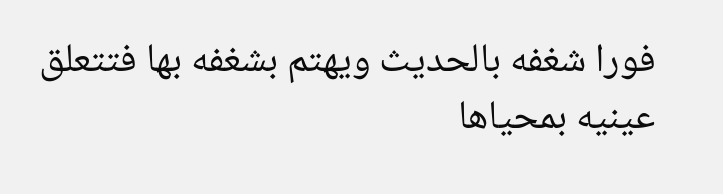فورا شغفه بالحديث ويهتم بشغفه بها فتتعلق عينيه بمحياها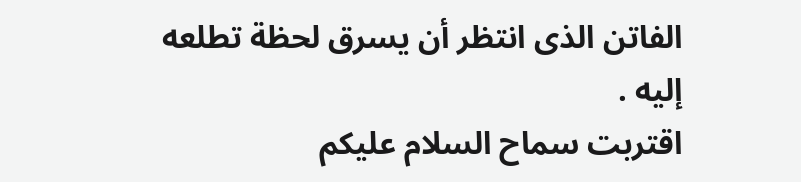الفاتن الذى انتظر أن يسرق لحظة تطلعه إليه .
اقتربت سماح السلام عليكم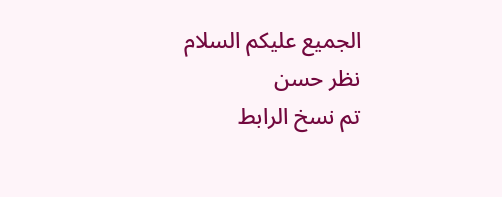الجميع عليكم السلام
نظر حسن
تم نسخ الرابط